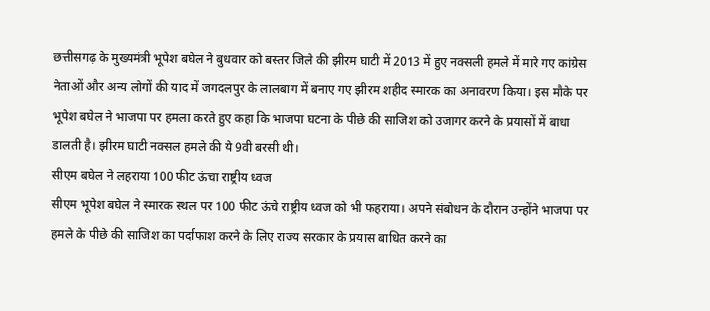छत्तीसगढ़ के मुख्यमंत्री भूपेश बघेल ने बुधवार को बस्तर जिले की झीरम घाटी में 2013 में हुए नक्सली हमले में मारे गए कांग्रेस नेताओं और अन्य लोगों की याद में जगदलपुर के लालबाग में बनाए गए झीरम शहीद स्मारक का अनावरण किया। इस मौके पर भूपेश बघेल ने भाजपा पर हमला करते हुए कहा कि भाजपा घटना के पीछे की साजिश को उजागर करने के प्रयासों में बाधा डालती है। झीरम घाटी नक्सल हमले की ये 9वी बरसी थी।
सीएम बघेल ने लहराया 100 फीट ऊंचा राष्ट्रीय ध्वज
सीएम भूपेश बघेल ने स्मारक स्थल पर 100 फीट ऊंचे राष्ट्रीय ध्वज को भी फहराया। अपने संबोधन के दौरान उन्होंने भाजपा पर हमले के पीछे की साजिश का पर्दाफाश करने के लिए राज्य सरकार के प्रयास बाधित करने का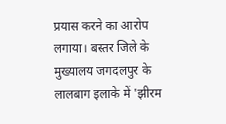प्रयास करने का आरोप लगाया। बस्तर जिले के मुख्यालय जगदलपुर के लालबाग इलाके में 'झीरम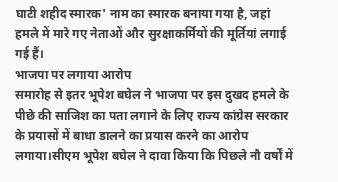घाटी शहीद स्मारक' नाम का स्मारक बनाया गया है, जहां हमले में मारे गए नेताओं और सुरक्षाकर्मियों की मूर्तियां लगाई गई हैं।
भाजपा पर लगाया आरोप
समारोह से इतर भूपेश बघेल ने भाजपा पर इस दुखद हमले के पीछे की साजिश का पता लगाने के लिए राज्य कांग्रेस सरकार के प्रयासों में बाधा डालने का प्रयास करने का आरोप लगाया।सीएम भूपेश बघेल ने दावा किया कि पिछले नौ वर्षों में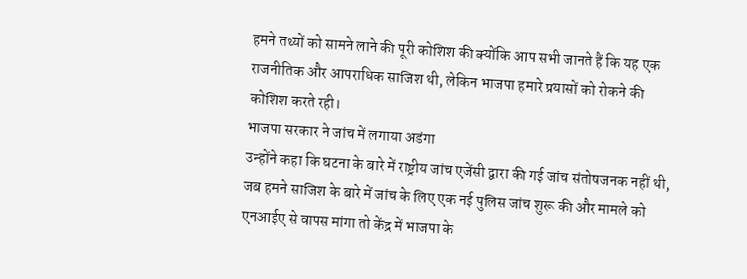हमने तथ्यों को सामने लाने की पूरी कोशिश की क्योंकि आप सभी जानते हैं कि यह एक राजनीतिक और आपराधिक साजिश थी, लेकिन भाजपा हमारे प्रयासों को रोकने की कोशिश करते रही।
भाजपा सरकार ने जांच में लगाया अडंगा
उन्होंने कहा कि घटना के बारे में राष्ट्रीय जांच एजेंसी द्वारा की गई जांच संतोषजनक नहीं थी, जब हमने साजिश के बारे में जांच के लिए एक नई पुलिस जांच शुरू की और मामले को एनआईए से वापस मांगा तो केंद्र में भाजपा के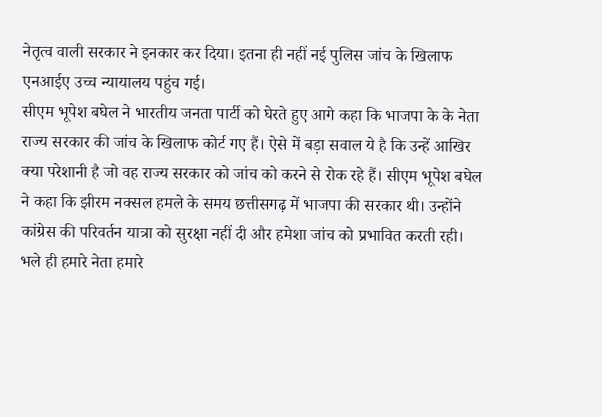नेतृत्व वाली सरकार ने इनकार कर दिया। इतना ही नहीं नई पुलिस जांच के खिलाफ एनआईए उच्च न्यायालय पहुंच गई।
सीएम भूपेश बघेल ने भारतीय जनता पार्टी को घेरते हुए आगे कहा कि भाजपा के के नेता राज्य सरकार की जांच के खिलाफ कोर्ट गए हैं। ऐसे में बड़ा सवाल ये है कि उन्हें आखिर क्या परेशानी है जो वह राज्य सरकार को जांच को करने से रोक रहे हैं। सीएम भूपेश बघेल ने कहा कि झीरम नक्सल हमले के समय छत्तीसगढ़ में भाजपा की सरकार थी। उन्होंने कांग्रेस की परिवर्तन यात्रा को सुरक्षा नहीं दी और हमेशा जांच को प्रभावित करती रही।
भले ही हमारे नेता हमारे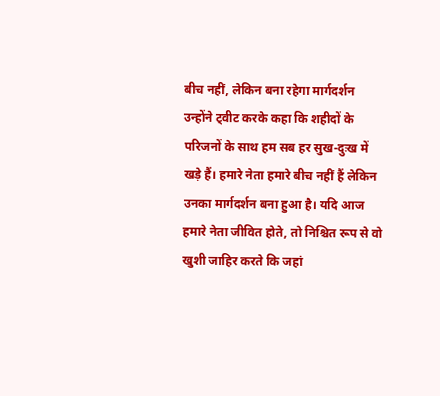बीच नहीं, लेकिन बना रहेगा मार्गदर्शन
उन्होंने ट्वीट करके कहा कि शहीदों के परिजनों के साथ हम सब हर सुख-दुःख में खड़े हैं। हमारे नेता हमारे बीच नहीं हैं लेकिन उनका मार्गदर्शन बना हुआ है। यदि आज हमारे नेता जीवित होते, तो निश्चित रूप से वो खुशी जाहिर करते कि जहां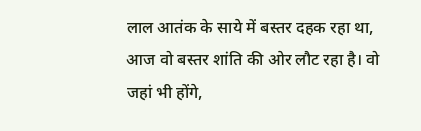लाल आतंक के साये में बस्तर दहक रहा था, आज वो बस्तर शांति की ओर लौट रहा है। वो जहां भी होंगे,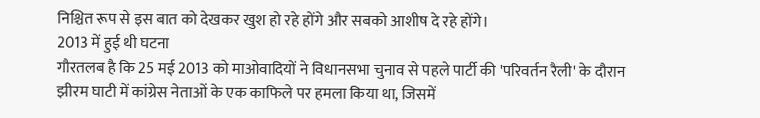निश्चित रूप से इस बात को देखकर खुश हो रहे होंगे और सबको आशीष दे रहे होंगे।
2013 में हुई थी घटना
गौरतलब है कि 25 मई 2013 को माओवादियों ने विधानसभा चुनाव से पहले पार्टी की 'परिवर्तन रैली' के दौरान झीरम घाटी में कांग्रेस नेताओं के एक काफिले पर हमला किया था, जिसमें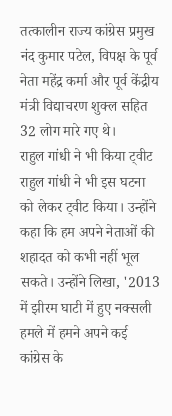तत्कालीन राज्य कांग्रेस प्रमुख नंद कुमार पटेल, विपक्ष के पूर्व नेता महेंद्र कर्मा और पूर्व केंद्रीय मंत्री विद्याचरण शुक्ल सहित 32 लोग मारे गए थे।
राहुल गांधी ने भी किया ट्वीट
राहुल गांधी ने भी इस घटना को लेकर ट्वीट किया। उन्होंने कहा कि हम अपने नेताओं की शहादत को कभी नहीं भूल सकते। उन्होंने लिखा, '2013 में झीरम घाटी में हुए नक्सली हमले में हमने अपने कई कांग्रेस के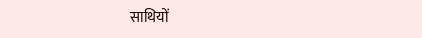साथियों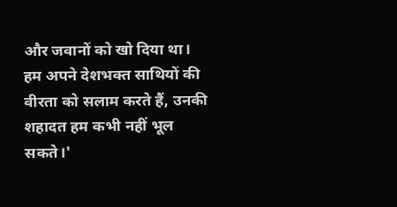और जवानों को खो दिया था। हम अपने देशभक्त साथियों की वीरता को सलाम करते हैं, उनकी शहादत हम कभी नहीं भूल सकते।'